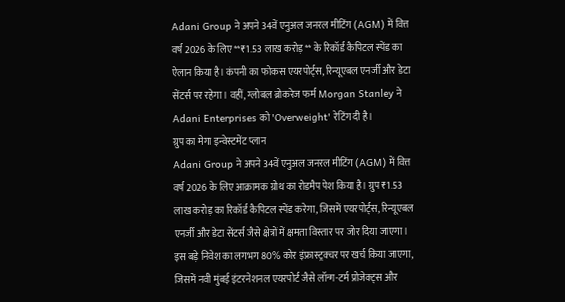Adani Group ने अपने 34वें एनुअल जनरल मीटिंग (AGM) में वित्त वर्ष 2026 के लिए **₹1.53 लाख करोड़** के रिकॉर्ड कैपिटल स्पेंड का ऐलान किया है। कंपनी का फोकस एयरपोर्ट्स, रिन्यूएबल एनर्जी और डेटा सेंटर्स पर रहेगा। वहीं, ग्लोबल ब्रोकरेज फर्म Morgan Stanley ने Adani Enterprises को 'Overweight' रेटिंग दी है।
ग्रुप का मेगा इन्वेस्टमेंट प्लान
Adani Group ने अपने 34वें एनुअल जनरल मीटिंग (AGM) में वित्त वर्ष 2026 के लिए आक्रामक ग्रोथ का रोडमैप पेश किया है। ग्रुप ₹1.53 लाख करोड़ का रिकॉर्ड कैपिटल स्पेंड करेगा, जिसमें एयरपोर्ट्स, रिन्यूएबल एनर्जी और डेटा सेंटर्स जैसे क्षेत्रों में क्षमता विस्तार पर जोर दिया जाएगा। इस बड़े निवेश का लगभग 80% कोर इंफ्रास्ट्रक्चर पर खर्च किया जाएगा, जिसमें नवी मुंबई इंटरनेशनल एयरपोर्ट जैसे लॉन्ग-टर्म प्रोजेक्ट्स और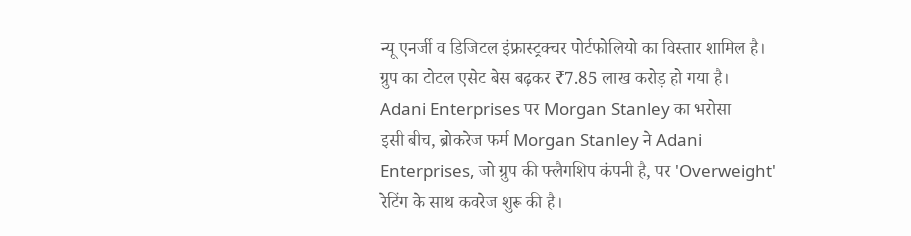न्यू एनर्जी व डिजिटल इंफ्रास्ट्रक्चर पोर्टफोलियो का विस्तार शामिल है। ग्रुप का टोटल एसेट बेस बढ़कर ₹7.85 लाख करोड़ हो गया है।
Adani Enterprises पर Morgan Stanley का भरोसा
इसी बीच, ब्रोकरेज फर्म Morgan Stanley ने Adani Enterprises, जो ग्रुप की फ्लैगशिप कंपनी है, पर 'Overweight' रेटिंग के साथ कवरेज शुरू की है।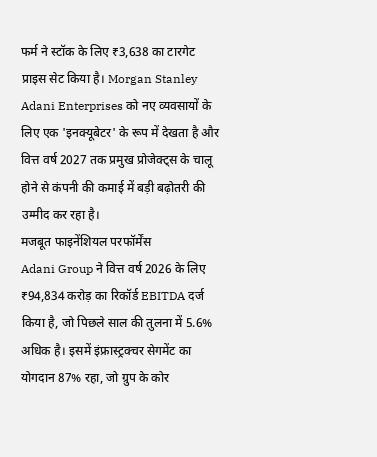फर्म ने स्टॉक के लिए ₹3,638 का टारगेट प्राइस सेट किया है। Morgan Stanley Adani Enterprises को नए व्यवसायों के लिए एक 'इनक्यूबेटर' के रूप में देखता है और वित्त वर्ष 2027 तक प्रमुख प्रोजेक्ट्स के चालू होने से कंपनी की कमाई में बड़ी बढ़ोतरी की उम्मीद कर रहा है।
मजबूत फाइनेंशियल परफॉर्मेंस
Adani Group ने वित्त वर्ष 2026 के लिए ₹94,834 करोड़ का रिकॉर्ड EBITDA दर्ज किया है, जो पिछले साल की तुलना में 5.6% अधिक है। इसमें इंफ्रास्ट्रक्चर सेगमेंट का योगदान 87% रहा, जो ग्रुप के कोर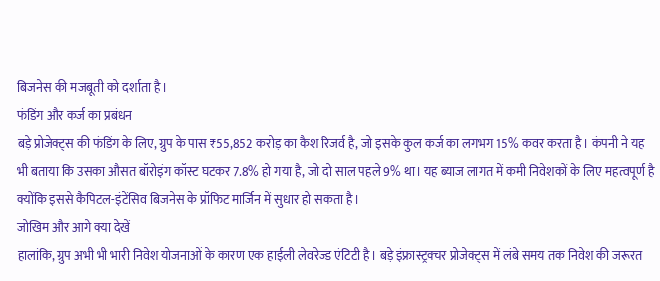बिजनेस की मजबूती को दर्शाता है।
फंडिंग और कर्ज का प्रबंधन
बड़े प्रोजेक्ट्स की फंडिंग के लिए, ग्रुप के पास ₹55,852 करोड़ का कैश रिजर्व है, जो इसके कुल कर्ज का लगभग 15% कवर करता है। कंपनी ने यह भी बताया कि उसका औसत बॉरोइंग कॉस्ट घटकर 7.8% हो गया है, जो दो साल पहले 9% था। यह ब्याज लागत में कमी निवेशकों के लिए महत्वपूर्ण है क्योंकि इससे कैपिटल-इंटेंसिव बिजनेस के प्रॉफिट मार्जिन में सुधार हो सकता है।
जोखिम और आगे क्या देखें
हालांकि, ग्रुप अभी भी भारी निवेश योजनाओं के कारण एक हाईली लेवरेज्ड एंटिटी है। बड़े इंफ्रास्ट्रक्चर प्रोजेक्ट्स में लंबे समय तक निवेश की जरूरत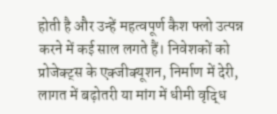होती है और उन्हें महत्वपूर्ण कैश फ्लो उत्पन्न करने में कई साल लगते हैं। निवेशकों को प्रोजेक्ट्स के एक्जीक्यूशन, निर्माण में देरी, लागत में बढ़ोतरी या मांग में धीमी वृद्धि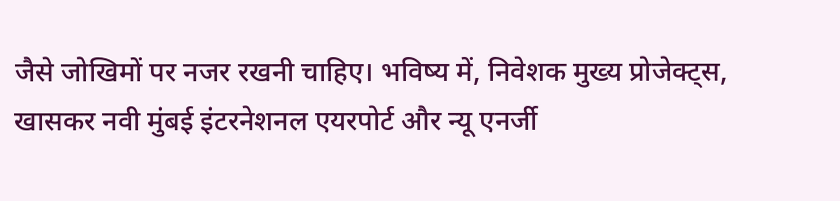जैसे जोखिमों पर नजर रखनी चाहिए। भविष्य में, निवेशक मुख्य प्रोजेक्ट्स, खासकर नवी मुंबई इंटरनेशनल एयरपोर्ट और न्यू एनर्जी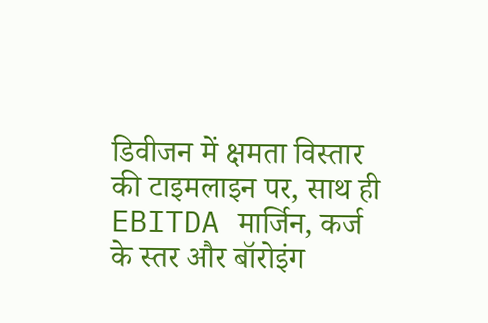डिवीजन में क्षमता विस्तार की टाइमलाइन पर, साथ ही EBITDA मार्जिन, कर्ज के स्तर और बॉरोइंग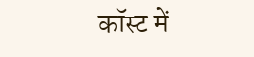कॉस्ट में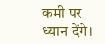कमी पर ध्यान देंगे।